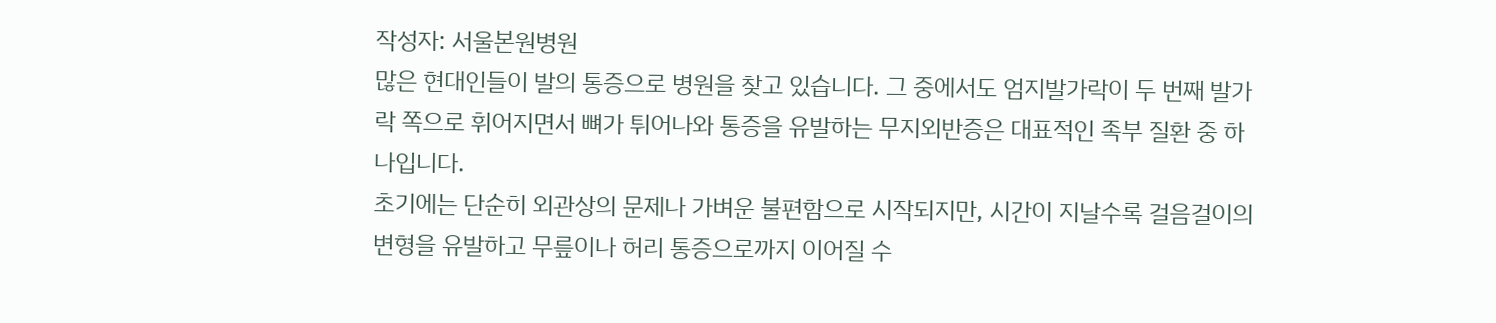작성자: 서울본원병원
많은 현대인들이 발의 통증으로 병원을 찾고 있습니다. 그 중에서도 엄지발가락이 두 번째 발가락 쪽으로 휘어지면서 뼈가 튀어나와 통증을 유발하는 무지외반증은 대표적인 족부 질환 중 하나입니다.
초기에는 단순히 외관상의 문제나 가벼운 불편함으로 시작되지만, 시간이 지날수록 걸음걸이의 변형을 유발하고 무릎이나 허리 통증으로까지 이어질 수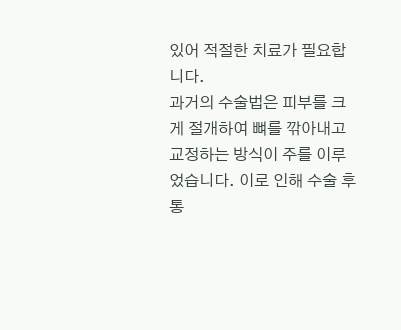있어 적절한 치료가 필요합니다.
과거의 수술법은 피부를 크게 절개하여 뼈를 깎아내고 교정하는 방식이 주를 이루었습니다. 이로 인해 수술 후 통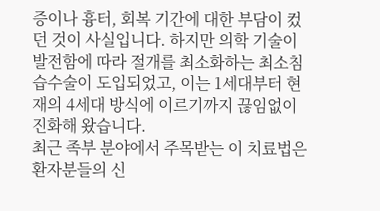증이나 흉터, 회복 기간에 대한 부담이 컸던 것이 사실입니다. 하지만 의학 기술이 발전함에 따라 절개를 최소화하는 최소침습수술이 도입되었고, 이는 1세대부터 현재의 4세대 방식에 이르기까지 끊임없이 진화해 왔습니다.
최근 족부 분야에서 주목받는 이 치료법은 환자분들의 신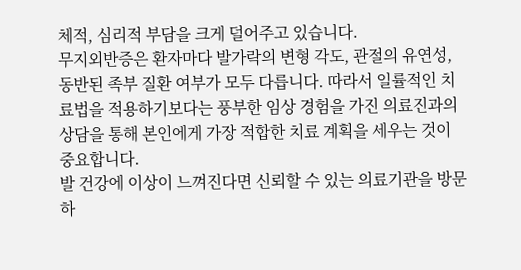체적, 심리적 부담을 크게 덜어주고 있습니다.
무지외반증은 환자마다 발가락의 변형 각도, 관절의 유연성, 동반된 족부 질환 여부가 모두 다릅니다. 따라서 일률적인 치료법을 적용하기보다는 풍부한 임상 경험을 가진 의료진과의 상담을 통해 본인에게 가장 적합한 치료 계획을 세우는 것이 중요합니다.
발 건강에 이상이 느껴진다면 신뢰할 수 있는 의료기관을 방문하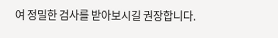여 정밀한 검사를 받아보시길 권장합니다.